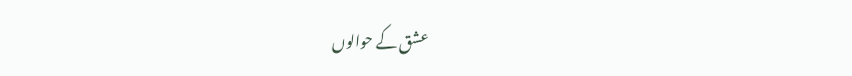عشق کے حوالوں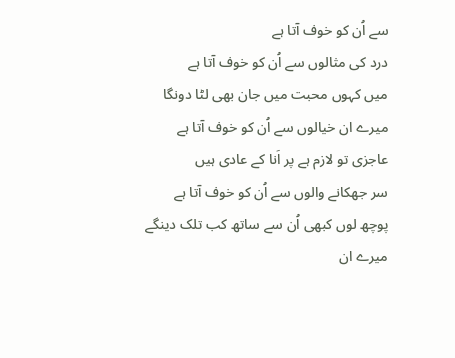سے اُن کو خوف آتا ہے
درد کی مثالوں سے اُن کو خوف آتا ہے
میں کہوں محبت میں جان بھی لٹا دونگا
میرے ان خیالوں سے اُن کو خوف آتا ہے
عاجزی تو لازم ہے پر اَنا کے عادی ہیں
سر جھکانے والوں سے اُن کو خوف آتا ہے
پوچھ لوں کبھی اُن سے ساتھ کب تلک دینگے
میرے ان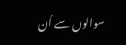سوالوں سے اُن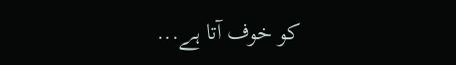کو خوف آتا ہے...